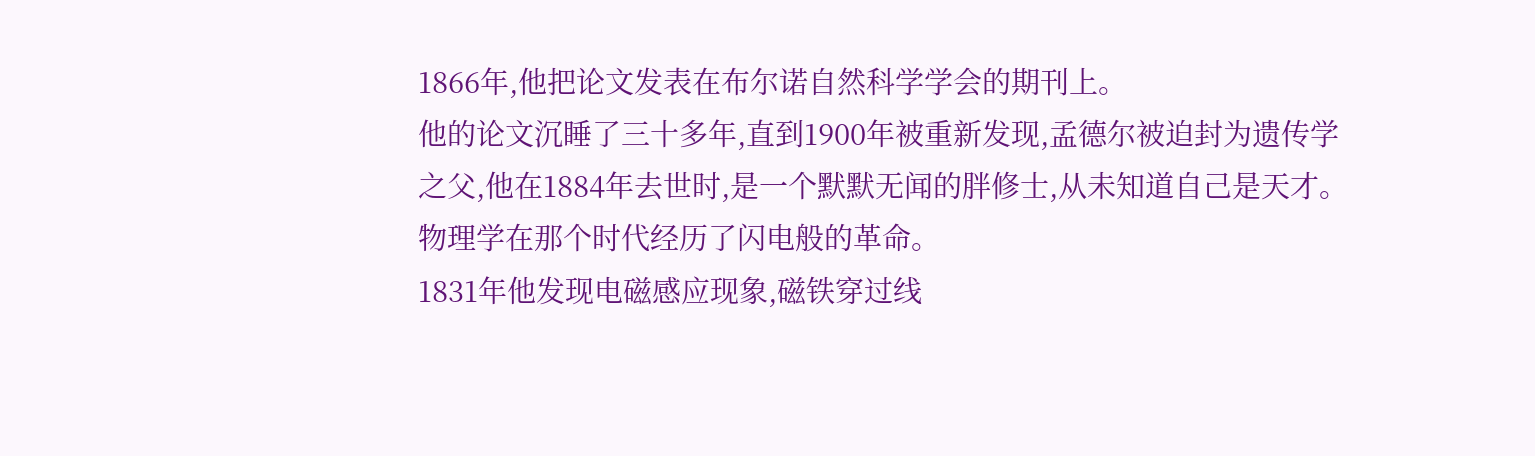1866年,他把论文发表在布尔诺自然科学学会的期刊上。
他的论文沉睡了三十多年,直到1900年被重新发现,孟德尔被迫封为遗传学之父,他在1884年去世时,是一个默默无闻的胖修士,从未知道自己是天才。
物理学在那个时代经历了闪电般的革命。
1831年他发现电磁感应现象,磁铁穿过线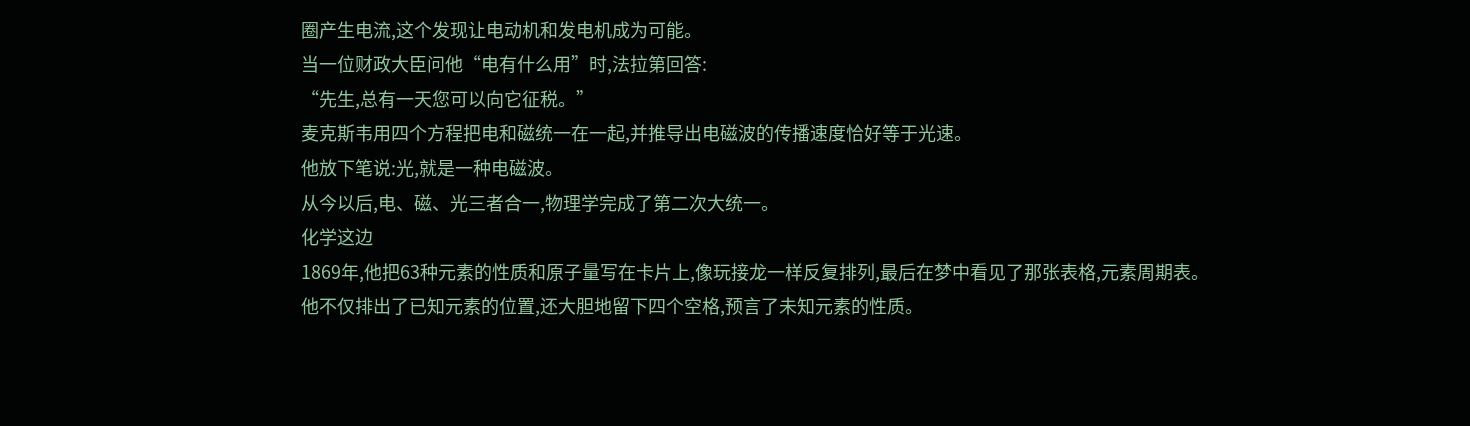圈产生电流,这个发现让电动机和发电机成为可能。
当一位财政大臣问他“电有什么用”时,法拉第回答:
“先生,总有一天您可以向它征税。”
麦克斯韦用四个方程把电和磁统一在一起,并推导出电磁波的传播速度恰好等于光速。
他放下笔说:光,就是一种电磁波。
从今以后,电、磁、光三者合一,物理学完成了第二次大统一。
化学这边
1869年,他把63种元素的性质和原子量写在卡片上,像玩接龙一样反复排列,最后在梦中看见了那张表格,元素周期表。
他不仅排出了已知元素的位置,还大胆地留下四个空格,预言了未知元素的性质。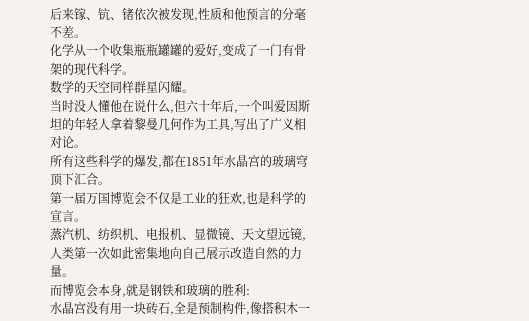后来镓、钪、锗依次被发现,性质和他预言的分毫不差。
化学从一个收集瓶瓶罐罐的爱好,变成了一门有骨架的现代科学。
数学的天空同样群星闪耀。
当时没人懂他在说什么,但六十年后,一个叫爱因斯坦的年轻人拿着黎曼几何作为工具,写出了广义相对论。
所有这些科学的爆发,都在1851年水晶宫的玻璃穹顶下汇合。
第一届万国博览会不仅是工业的狂欢,也是科学的宣言。
蒸汽机、纺织机、电报机、显微镜、天文望远镜,人类第一次如此密集地向自己展示改造自然的力量。
而博览会本身,就是钢铁和玻璃的胜利:
水晶宫没有用一块砖石,全是预制构件,像搭积木一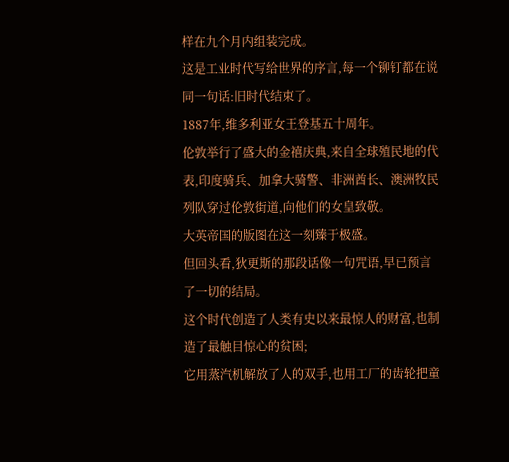样在九个月内组装完成。
这是工业时代写给世界的序言,每一个铆钉都在说同一句话:旧时代结束了。
1887年,维多利亚女王登基五十周年。
伦敦举行了盛大的金禧庆典,来自全球殖民地的代表,印度骑兵、加拿大骑警、非洲酋长、澳洲牧民列队穿过伦敦街道,向他们的女皇致敬。
大英帝国的版图在这一刻臻于极盛。
但回头看,狄更斯的那段话像一句咒语,早已预言了一切的结局。
这个时代创造了人类有史以来最惊人的财富,也制造了最触目惊心的贫困;
它用蒸汽机解放了人的双手,也用工厂的齿轮把童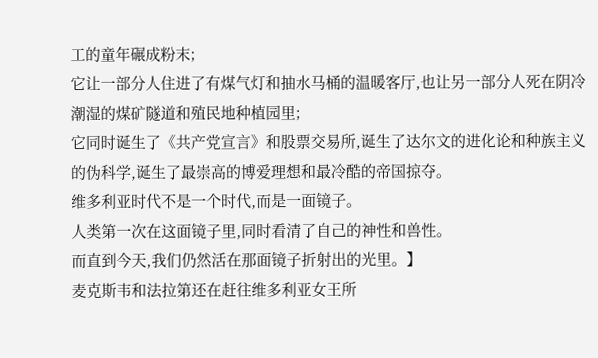工的童年碾成粉末;
它让一部分人住进了有煤气灯和抽水马桶的温暖客厅,也让另一部分人死在阴冷潮湿的煤矿隧道和殖民地种植园里;
它同时诞生了《共产党宣言》和股票交易所,诞生了达尔文的进化论和种族主义的伪科学,诞生了最崇高的博爱理想和最冷酷的帝国掠夺。
维多利亚时代不是一个时代,而是一面镜子。
人类第一次在这面镜子里,同时看清了自己的神性和兽性。
而直到今天,我们仍然活在那面镜子折射出的光里。】
麦克斯韦和法拉第还在赶往维多利亚女王所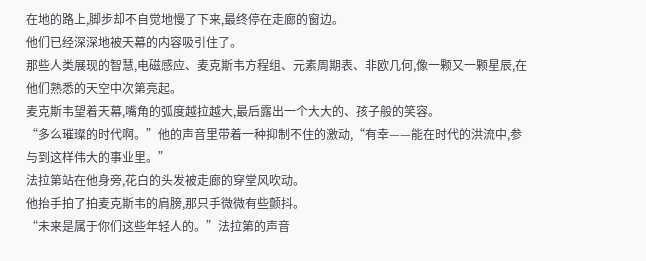在地的路上,脚步却不自觉地慢了下来,最终停在走廊的窗边。
他们已经深深地被天幕的内容吸引住了。
那些人类展现的智慧,电磁感应、麦克斯韦方程组、元素周期表、非欧几何,像一颗又一颗星辰,在他们熟悉的天空中次第亮起。
麦克斯韦望着天幕,嘴角的弧度越拉越大,最后露出一个大大的、孩子般的笑容。
“多么璀璨的时代啊。”他的声音里带着一种抑制不住的激动,“有幸——能在时代的洪流中,参与到这样伟大的事业里。”
法拉第站在他身旁,花白的头发被走廊的穿堂风吹动。
他抬手拍了拍麦克斯韦的肩膀,那只手微微有些颤抖。
“未来是属于你们这些年轻人的。”法拉第的声音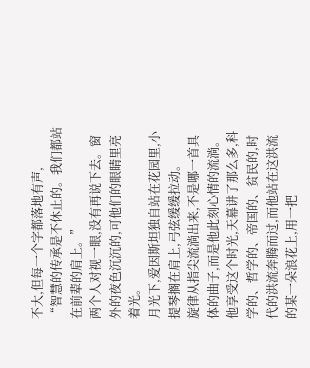不大,但每一个字都落地有声,
“智慧的传承是不休止的。我们都站在前辈的肩上。”
两个人对视一眼,没有再说下去。窗外的夜色沉沉的,可他们的眼睛里亮着光。
月光下,爱因斯坦独自站在花园里,小提琴搁在肩上,弓弦缓缓拉动。
旋律从指尖流淌出来,不是哪一首具体的曲子,而是他此刻心情的流淌。
他享受这个时光,天幕讲了那么多,科学的、哲学的、帝国的、贫民的,时代的洪流奔腾而过,而他站在这洪流的某一朵浪花上,用一把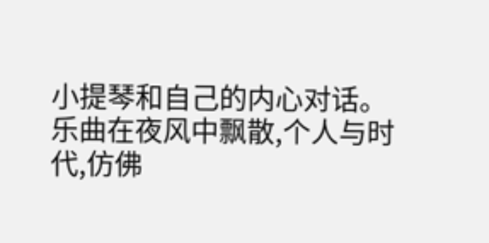小提琴和自己的内心对话。
乐曲在夜风中飘散,个人与时代,仿佛